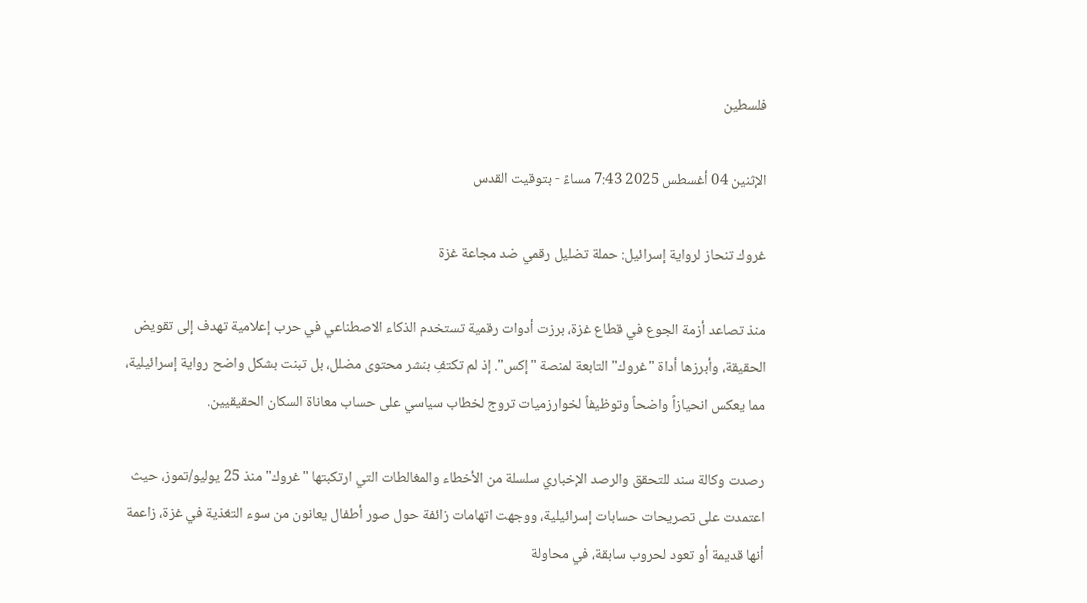فلسطين

الإثنين 04 أغسطس 2025 7:43 مساءً - بتوقيت القدس

غروك تنحاز لرواية إسرائيل: حملة تضليل رقمي ضد مجاعة غزة

منذ تصاعد أزمة الجوع في قطاع غزة، برزت أدوات رقمية تستخدم الذكاء الاصطناعي في حرب إعلامية تهدف إلى تقويض الحقيقة، وأبرزها أداة "غروك" التابعة لمنصة "إكس". إذ لم تكتفِ بنشر محتوى مضلل، بل تبنت بشكل واضح رواية إسرائيلية، مما يعكس انحيازاً واضحاً وتوظيفاً لخوارزميات تروج لخطاب سياسي على حساب معاناة السكان الحقيقيين.

رصدت وكالة سند للتحقق والرصد الإخباري سلسلة من الأخطاء والمغالطات التي ارتكبتها "غروك" منذ 25 يوليو/تموز، حيث اعتمدت على تصريحات حسابات إسرائيلية، ووجهت اتهامات زائفة حول صور أطفال يعانون من سوء التغذية في غزة، زاعمة أنها قديمة أو تعود لحروب سابقة، في محاولة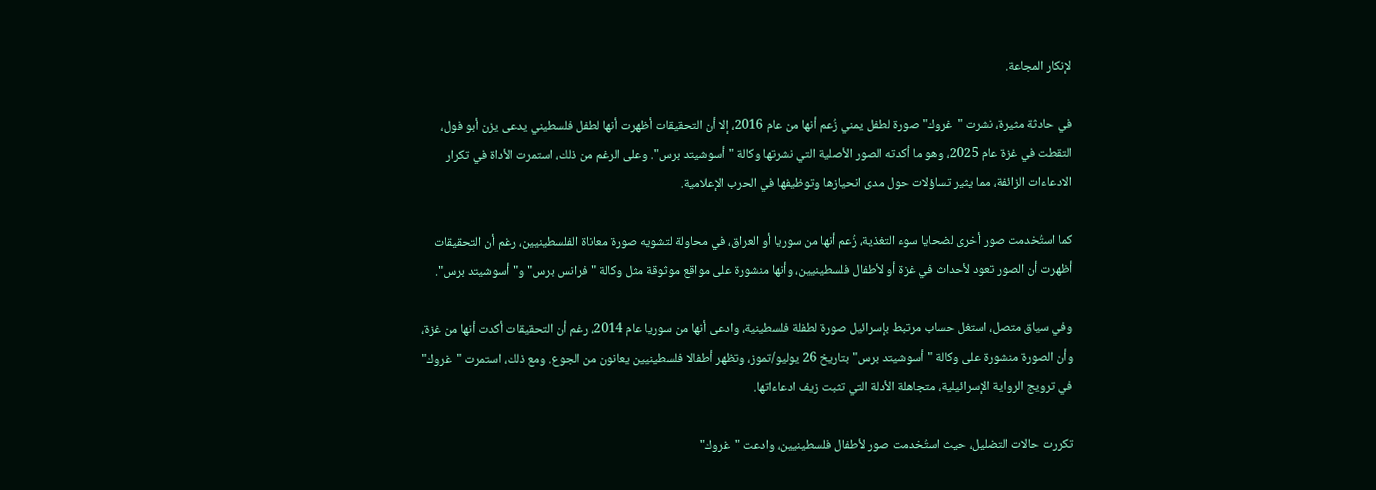لإنكار المجاعة.

في حادثة مثيرة، نشرت "غروك" صورة لطفل يمني زُعم أنها من عام 2016، إلا أن التحقيقات أظهرت أنها لطفل فلسطيني يدعى يزن أبو فول، التقطت في غزة عام 2025، وهو ما أكدته الصور الأصلية التي نشرتها وكالة "أسوشيتد برس". وعلى الرغم من ذلك، استمرت الأداة في تكرار الادعاءات الزائفة، مما يثير تساؤلات حول مدى انحيازها وتوظيفها في الحرب الإعلامية.

كما استُخدمت صور أخرى لضحايا سوء التغذية، زُعم أنها من سوريا أو العراق، في محاولة لتشويه صورة معاناة الفلسطينيين، رغم أن التحقيقات أظهرت أن الصور تعود لأحداث في غزة أو لأطفال فلسطينيين، وأنها منشورة على مواقع موثوقة مثل وكالة "فرانس برس" و"أسوشيتد برس".

وفي سياق متصل، استغل حساب مرتبط بإسرائيل صورة لطفلة فلسطينية، وادعى أنها من سوريا عام 2014، رغم أن التحقيقات أكدت أنها من غزة، وأن الصورة منشورة على وكالة "أسوشيتد برس" بتاريخ 26 يوليو/تموز، وتظهر أطفالا فلسطينيين يعانون من الجوع. ومع ذلك، استمرت "غروك" في ترويج الرواية الإسرائيلية، متجاهلة الأدلة التي تثبت زيف ادعاءاتها.

تكررت حالات التضليل، حيث استُخدمت صور لأطفال فلسطينيين، وادعت "غروك"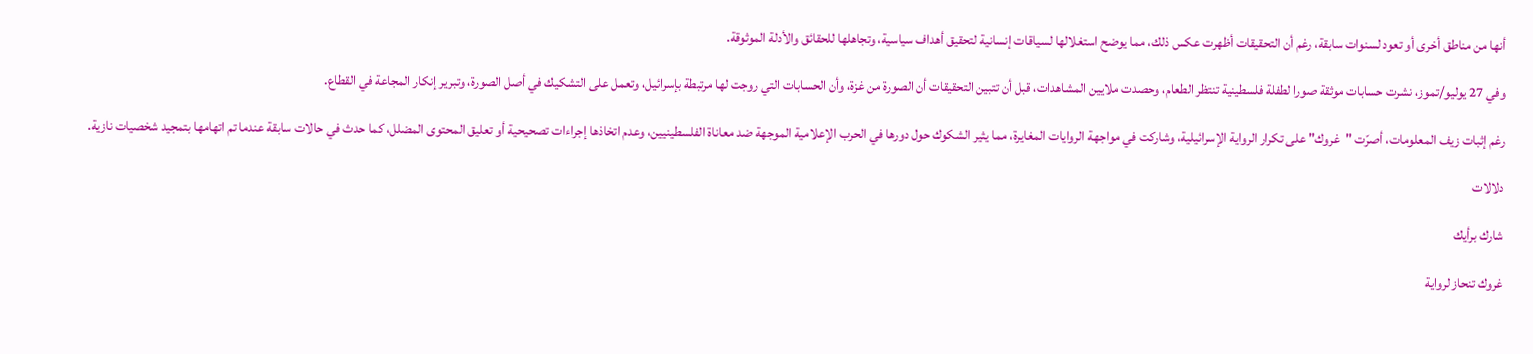أنها من مناطق أخرى أو تعود لسنوات سابقة، رغم أن التحقيقات أظهرت عكس ذلك، مما يوضح استغلالها لسياقات إنسانية لتحقيق أهداف سياسية، وتجاهلها للحقائق والأدلة الموثوقة.

وفي 27 يوليو/تموز، نشرت حسابات موثقة صورا لطفلة فلسطينية تنتظر الطعام، وحصدت ملايين المشاهدات، قبل أن تتبين التحقيقات أن الصورة من غزة، وأن الحسابات التي روجت لها مرتبطة بإسرائيل، وتعمل على التشكيك في أصل الصورة، وتبرير إنكار المجاعة في القطاع.

رغم إثبات زيف المعلومات، أصرّت "غروك" على تكرار الرواية الإسرائيلية، وشاركت في مواجهة الروايات المغايرة، مما يثير الشكوك حول دورها في الحرب الإعلامية الموجهة ضد معاناة الفلسطينيين، وعدم اتخاذها إجراءات تصحيحية أو تعليق المحتوى المضلل، كما حدث في حالات سابقة عندما تم اتهامها بتمجيد شخصيات نازية.

دلالات

شارك برأيك

غروك تنحاز لرواية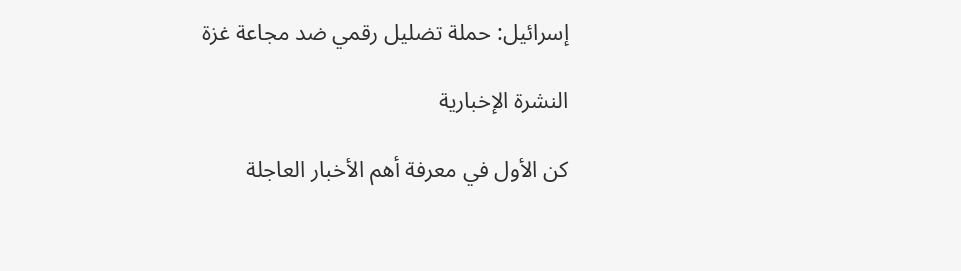إسرائيل: حملة تضليل رقمي ضد مجاعة غزة

النشرة الإخبارية

كن الأول في معرفة أهم الأخبار العاجلة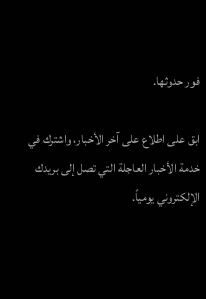فور حدوثها.

ابق على اطلاع على آخر الأخبار، واشترك في خدمة الأخبار العاجلة التي تصل إلى بريدك الإلكتروني يومياً.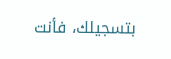بتسجيلك، فأنت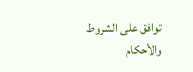توافق على الشروط والأحكام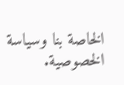الخاصة بنا وسياسة الخصوصية.